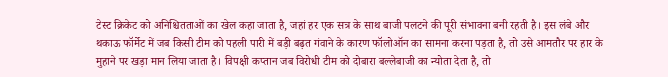टेस्ट क्रिकेट को अनिश्चितताओं का खेल कहा जाता है, जहां हर एक सत्र के साथ बाजी पलटने की पूरी संभावना बनी रहती है। इस लंबे और थकाऊ फॉर्मेट में जब किसी टीम को पहली पारी में बड़ी बढ़त गंवाने के कारण फॉलोऑन का सामना करना पड़ता है, तो उसे आमतौर पर हार के मुहाने पर खड़ा मान लिया जाता है। विपक्षी कप्तान जब विरोधी टीम को दोबारा बल्लेबाजी का न्योता देता है, तो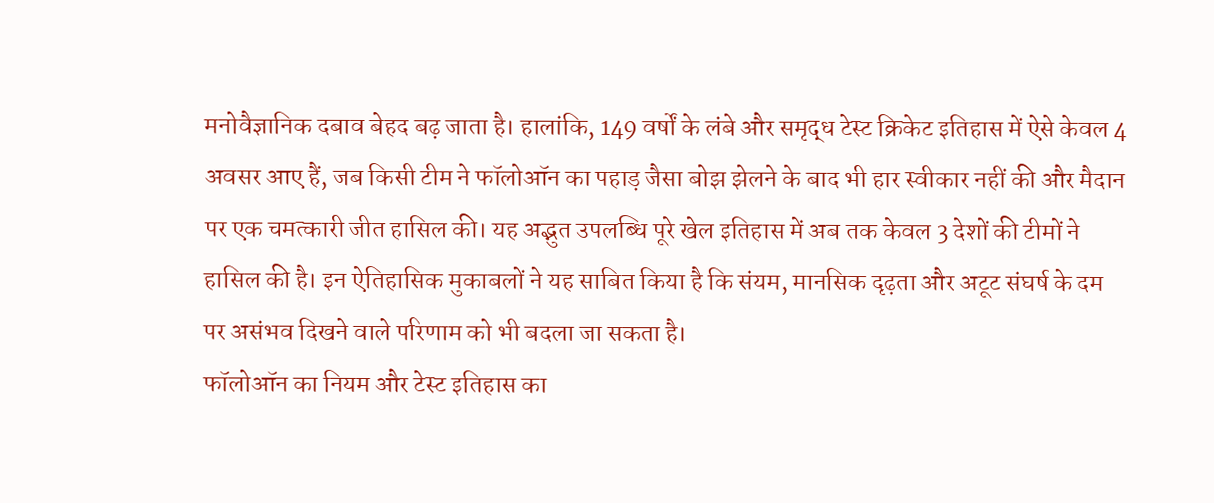मनोवैज्ञानिक दबाव बेहद बढ़ जाता है। हालांकि, 149 वर्षों के लंबे और समृद्ध टेस्ट क्रिकेट इतिहास में ऐसे केवल 4 अवसर आए हैं, जब किसी टीम ने फॉलोऑन का पहाड़ जैसा बोझ झेलने के बाद भी हार स्वीकार नहीं की और मैदान पर एक चमत्कारी जीत हासिल की। यह अद्भुत उपलब्धि पूरे खेल इतिहास में अब तक केवल 3 देशों की टीमों ने हासिल की है। इन ऐतिहासिक मुकाबलों ने यह साबित किया है कि संयम, मानसिक दृढ़ता और अटूट संघर्ष के दम पर असंभव दिखने वाले परिणाम को भी बदला जा सकता है।
फॉलोऑन का नियम और टेस्ट इतिहास का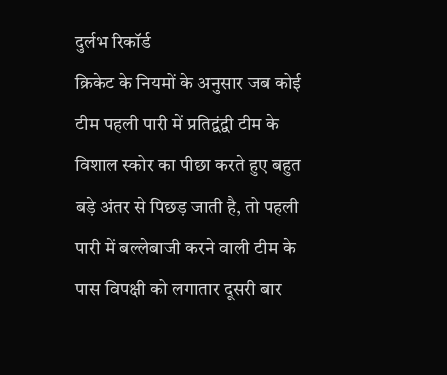दुर्लभ रिकॉर्ड
क्रिकेट के नियमों के अनुसार जब कोई टीम पहली पारी में प्रतिद्वंद्वी टीम के विशाल स्कोर का पीछा करते हुए बहुत बड़े अंतर से पिछड़ जाती है, तो पहली पारी में बल्लेबाजी करने वाली टीम के पास विपक्षी को लगातार दूसरी बार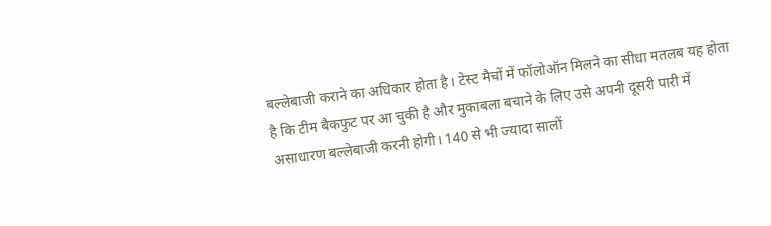बल्लेबाजी कराने का अधिकार होता है। टेस्ट मैचों में फॉलोऑन मिलने का सीधा मतलब यह होता है कि टीम बैकफुट पर आ चुकी है और मुकाबला बचाने के लिए उसे अपनी दूसरी पारी में असाधारण बल्लेबाजी करनी होगी। 140 से भी ज्यादा सालों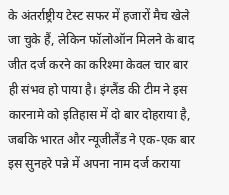के अंतर्राष्ट्रीय टेस्ट सफर में हजारों मैच खेले जा चुके हैं, लेकिन फॉलोऑन मिलने के बाद जीत दर्ज करने का करिश्मा केवल चार बार ही संभव हो पाया है। इंग्लैंड की टीम ने इस कारनामे को इतिहास में दो बार दोहराया है, जबकि भारत और न्यूजीलैंड ने एक-एक बार इस सुनहरे पन्ने में अपना नाम दर्ज कराया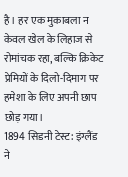है। हर एक मुकाबला न केवल खेल के लिहाज से रोमांचक रहा, बल्कि क्रिकेट प्रेमियों के दिलो-दिमाग पर हमेशा के लिए अपनी छाप छोड़ गया।
1894 सिडनी टेस्ट: इंग्लैंड ने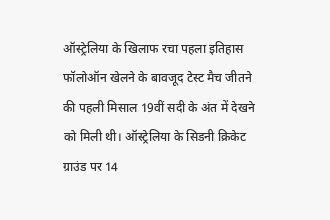ऑस्ट्रेलिया के खिलाफ रचा पहला इतिहास
फॉलोऑन खेलने के बावजूद टेस्ट मैच जीतने की पहली मिसाल 19वीं सदी के अंत में देखने को मिली थी। ऑस्ट्रेलिया के सिडनी क्रिकेट ग्राउंड पर 14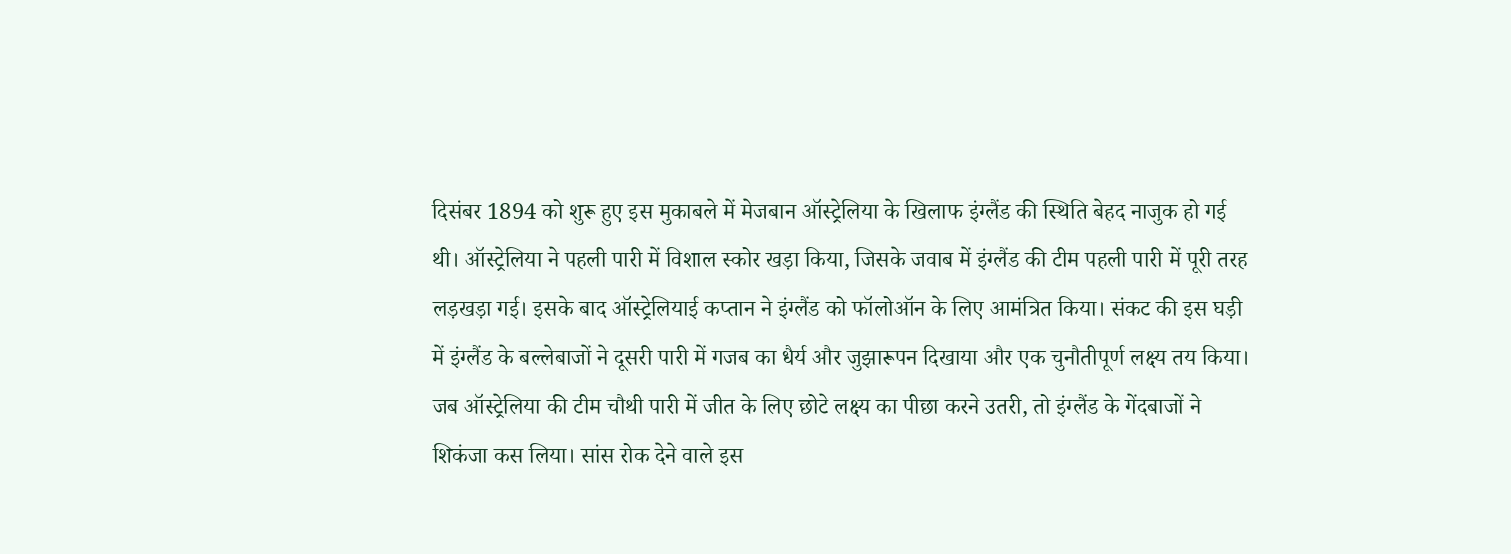दिसंबर 1894 को शुरू हुए इस मुकाबले में मेजबान ऑस्ट्रेलिया के खिलाफ इंग्लैंड की स्थिति बेहद नाजुक हो गई थी। ऑस्ट्रेलिया ने पहली पारी में विशाल स्कोर खड़ा किया, जिसके जवाब में इंग्लैंड की टीम पहली पारी में पूरी तरह लड़खड़ा गई। इसके बाद ऑस्ट्रेलियाई कप्तान ने इंग्लैंड को फॉलोऑन के लिए आमंत्रित किया। संकट की इस घड़ी में इंग्लैंड के बल्लेबाजों ने दूसरी पारी में गजब का धैर्य और जुझारूपन दिखाया और एक चुनौतीपूर्ण लक्ष्य तय किया। जब ऑस्ट्रेलिया की टीम चौथी पारी में जीत के लिए छोटे लक्ष्य का पीछा करने उतरी, तो इंग्लैंड के गेंदबाजों ने शिकंजा कस लिया। सांस रोक देने वाले इस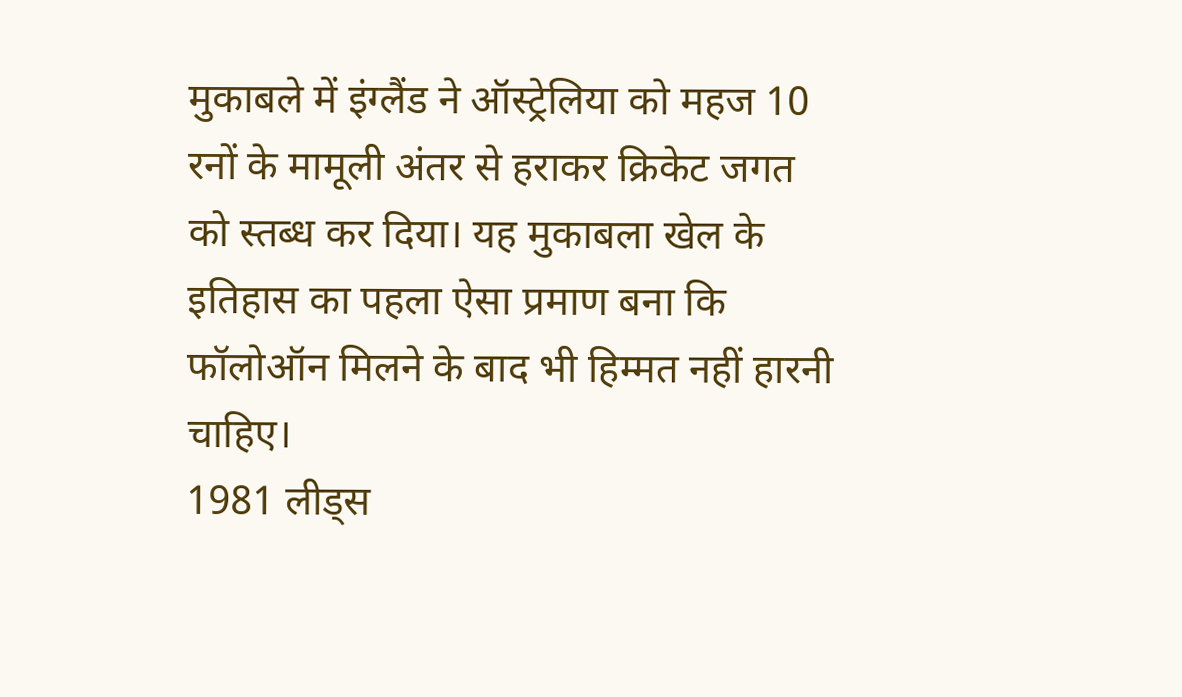मुकाबले में इंग्लैंड ने ऑस्ट्रेलिया को महज 10 रनों के मामूली अंतर से हराकर क्रिकेट जगत को स्तब्ध कर दिया। यह मुकाबला खेल के इतिहास का पहला ऐसा प्रमाण बना कि फॉलोऑन मिलने के बाद भी हिम्मत नहीं हारनी चाहिए।
1981 लीड्स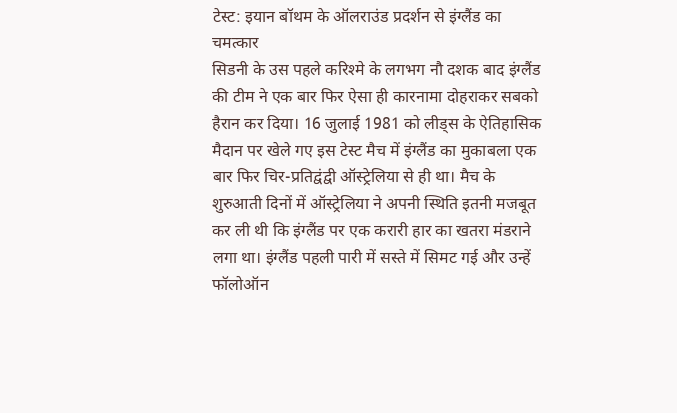टेस्ट: इयान बॉथम के ऑलराउंड प्रदर्शन से इंग्लैंड का चमत्कार
सिडनी के उस पहले करिश्मे के लगभग नौ दशक बाद इंग्लैंड की टीम ने एक बार फिर ऐसा ही कारनामा दोहराकर सबको हैरान कर दिया। 16 जुलाई 1981 को लीड्स के ऐतिहासिक मैदान पर खेले गए इस टेस्ट मैच में इंग्लैंड का मुकाबला एक बार फिर चिर-प्रतिद्वंद्वी ऑस्ट्रेलिया से ही था। मैच के शुरुआती दिनों में ऑस्ट्रेलिया ने अपनी स्थिति इतनी मजबूत कर ली थी कि इंग्लैंड पर एक करारी हार का खतरा मंडराने लगा था। इंग्लैंड पहली पारी में सस्ते में सिमट गई और उन्हें फॉलोऑन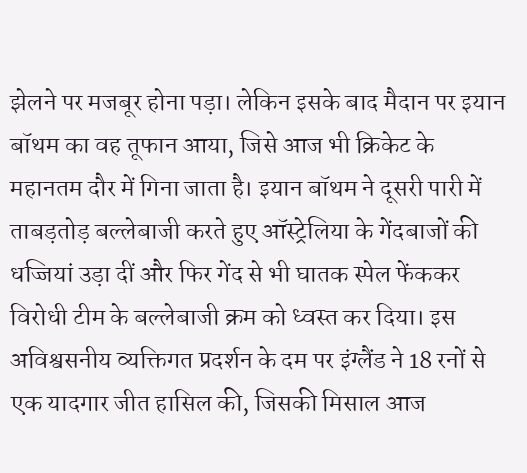झेलने पर मजबूर होना पड़ा। लेकिन इसके बाद मैदान पर इयान बॉथम का वह तूफान आया, जिसे आज भी क्रिकेट के महानतम दौर में गिना जाता है। इयान बॉथम ने दूसरी पारी में ताबड़तोड़ बल्लेबाजी करते हुए ऑस्ट्रेलिया के गेंदबाजों की धज्जियां उड़ा दीं और फिर गेंद से भी घातक स्पेल फेंककर विरोधी टीम के बल्लेबाजी क्रम को ध्वस्त कर दिया। इस अविश्वसनीय व्यक्तिगत प्रदर्शन के दम पर इंग्लैंड ने 18 रनों से एक यादगार जीत हासिल की, जिसकी मिसाल आज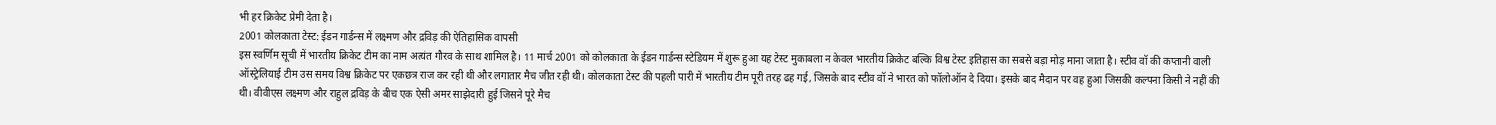भी हर क्रिकेट प्रेमी देता है।
2001 कोलकाता टेस्ट: ईडन गार्डन्स में लक्ष्मण और द्रविड़ की ऐतिहासिक वापसी
इस स्वर्णिम सूची में भारतीय क्रिकेट टीम का नाम अत्यंत गौरव के साथ शामिल है। 11 मार्च 2001 को कोलकाता के ईडन गार्डन्स स्टेडियम में शुरू हुआ यह टेस्ट मुकाबला न केवल भारतीय क्रिकेट बल्कि विश्व टेस्ट इतिहास का सबसे बड़ा मोड़ माना जाता है। स्टीव वॉ की कप्तानी वाली ऑस्ट्रेलियाई टीम उस समय विश्व क्रिकेट पर एकछत्र राज कर रही थी और लगातार मैच जीत रही थी। कोलकाता टेस्ट की पहली पारी में भारतीय टीम पूरी तरह ढह गई, जिसके बाद स्टीव वॉ ने भारत को फॉलोऑन दे दिया। इसके बाद मैदान पर वह हुआ जिसकी कल्पना किसी ने नहीं की थी। वीवीएस लक्ष्मण और राहुल द्रविड़ के बीच एक ऐसी अमर साझेदारी हुई जिसने पूरे मैच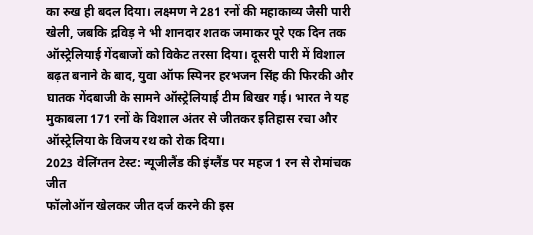का रुख ही बदल दिया। लक्ष्मण ने 281 रनों की महाकाव्य जैसी पारी खेली, जबकि द्रविड़ ने भी शानदार शतक जमाकर पूरे एक दिन तक ऑस्ट्रेलियाई गेंदबाजों को विकेट तरसा दिया। दूसरी पारी में विशाल बढ़त बनाने के बाद, युवा ऑफ स्पिनर हरभजन सिंह की फिरकी और घातक गेंदबाजी के सामने ऑस्ट्रेलियाई टीम बिखर गई। भारत ने यह मुकाबला 171 रनों के विशाल अंतर से जीतकर इतिहास रचा और ऑस्ट्रेलिया के विजय रथ को रोक दिया।
2023 वेलिंग्तन टेस्ट: न्यूजीलैंड की इंग्लैंड पर महज 1 रन से रोमांचक जीत
फॉलोऑन खेलकर जीत दर्ज करने की इस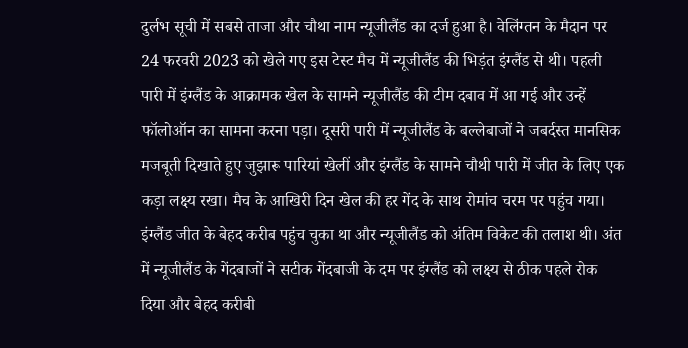दुर्लभ सूची में सबसे ताजा और चौथा नाम न्यूजीलैंड का दर्ज हुआ है। वेलिंग्तन के मैदान पर 24 फरवरी 2023 को खेले गए इस टेस्ट मैच में न्यूजीलैंड की भिड़ंत इंग्लैंड से थी। पहली पारी में इंग्लैंड के आक्रामक खेल के सामने न्यूजीलैंड की टीम दबाव में आ गई और उन्हें फॉलोऑन का सामना करना पड़ा। दूसरी पारी में न्यूजीलैंड के बल्लेबाजों ने जबर्दस्त मानसिक मजबूती दिखाते हुए जुझारू पारियां खेलीं और इंग्लैंड के सामने चौथी पारी में जीत के लिए एक कड़ा लक्ष्य रखा। मैच के आखिरी दिन खेल की हर गेंद के साथ रोमांच चरम पर पहुंच गया। इंग्लैंड जीत के बेहद करीब पहुंच चुका था और न्यूजीलैंड को अंतिम विकेट की तलाश थी। अंत में न्यूजीलैंड के गेंदबाजों ने सटीक गेंदबाजी के दम पर इंग्लैंड को लक्ष्य से ठीक पहले रोक दिया और बेहद करीबी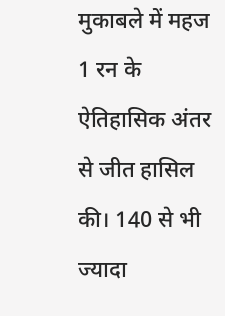मुकाबले में महज 1 रन के ऐतिहासिक अंतर से जीत हासिल की। 140 से भी ज्यादा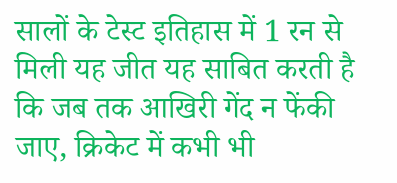सालों के टेस्ट इतिहास में 1 रन से मिली यह जीत यह साबित करती है कि जब तक आखिरी गेंद न फेंकी जाए, क्रिकेट में कभी भी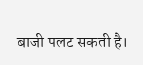बाजी पलट सकती है।